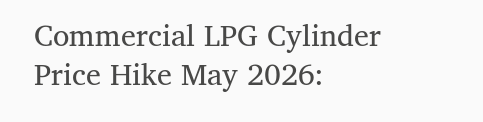Commercial LPG Cylinder Price Hike May 2026: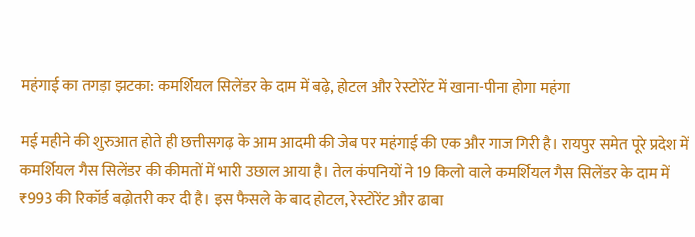महंगाई का तगड़ा झटका: कमर्शियल सिलेंडर के दाम में बढ़े, होटल और रेस्टोरेंट में खाना-पीना होगा महंगा

मई महीने की शुरुआत होते ही छत्तीसगढ़ के आम आदमी की जेब पर महंगाई की एक और गाज गिरी है। रायपुर समेत पूरे प्रदेश में कमर्शियल गैस सिलेंडर की कीमतों में भारी उछाल आया है। तेल कंपनियों ने 19 किलो वाले कमर्शियल गैस सिलेंडर के दाम में ₹993 की रिकॉर्ड बढ़ोतरी कर दी है। इस फैसले के बाद होटल, रेस्टोरेंट और ढाबा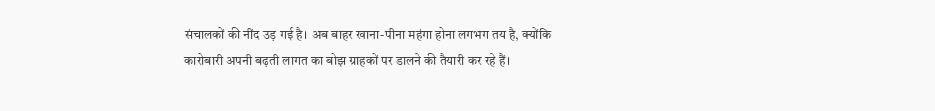संचालकों की नींद उड़ गई है। अब बाहर खाना-पीना महंगा होना लगभग तय है, क्योंकि कारोबारी अपनी बढ़ती लागत का बोझ ग्राहकों पर डालने की तैयारी कर रहे हैं।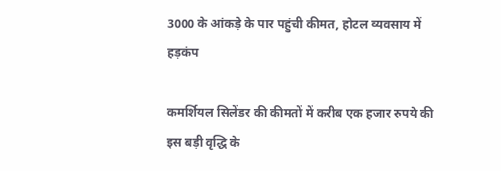3000 के आंकड़े के पार पहुंची कीमत, होटल व्यवसाय में हड़कंप

कमर्शियल सिलेंडर की कीमतों में करीब एक हजार रुपये की इस बड़ी वृद्धि के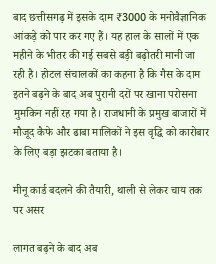बाद छत्तीसगढ़ में इसके दाम ₹3000 के मनोवैज्ञानिक आंकड़े को पार कर गए हैं। यह हाल के सालों में एक महीने के भीतर की गई सबसे बड़ी बढ़ोतरी मानी जा रही है। होटल संचालकों का कहना है कि गैस के दाम इतने बढ़ने के बाद अब पुरानी दरों पर खाना परोसना मुमकिन नहीं रह गया है। राजधानी के प्रमुख बाजारों में मौजूद कैफे और ढाबा मालिकों ने इस वृद्धि को कारोबार के लिए बड़ा झटका बताया है।

मीनू कार्ड बदलने की तैयारी, थाली से लेकर चाय तक पर असर

लागत बढ़ने के बाद अब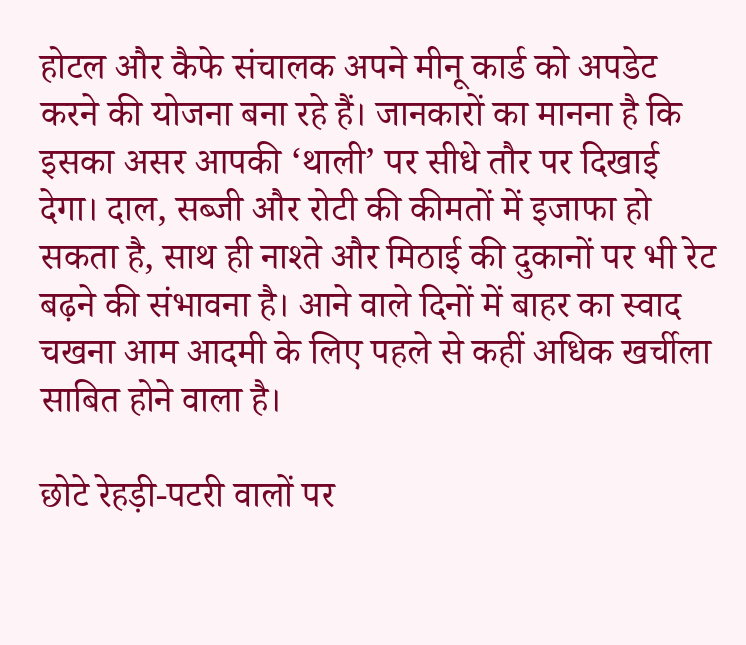होटल और कैफे संचालक अपने मीनू कार्ड को अपडेट करने की योजना बना रहे हैं। जानकारों का मानना है कि इसका असर आपकी ‘थाली’ पर सीधे तौर पर दिखाई देगा। दाल, सब्जी और रोटी की कीमतों में इजाफा हो सकता है, साथ ही नाश्ते और मिठाई की दुकानों पर भी रेट बढ़ने की संभावना है। आने वाले दिनों में बाहर का स्वाद चखना आम आदमी के लिए पहले से कहीं अधिक खर्चीला साबित होने वाला है।

छोटे रेहड़ी-पटरी वालों पर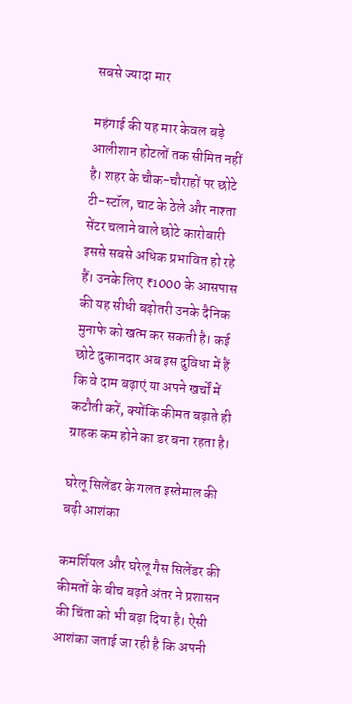सबसे ज्यादा मार

महंगाई की यह मार केवल बड़े आलीशान होटलों तक सीमित नहीं है। शहर के चौक-चौराहों पर छोटे टी-स्टॉल, चाट के ठेले और नाश्ता सेंटर चलाने वाले छोटे कारोबारी इससे सबसे अधिक प्रभावित हो रहे हैं। उनके लिए ₹1000 के आसपास की यह सीधी बढ़ोतरी उनके दैनिक मुनाफे को खत्म कर सकती है। कई छोटे दुकानदार अब इस दुविधा में हैं कि वे दाम बढ़ाएं या अपने खर्चों में कटौती करें, क्योंकि कीमत बढ़ाते ही ग्राहक कम होने का डर बना रहता है।

घरेलू सिलेंडर के गलत इस्तेमाल की बढ़ी आशंका

कमर्शियल और घरेलू गैस सिलेंडर की कीमतों के बीच बढ़ते अंतर ने प्रशासन की चिंता को भी बढ़ा दिया है। ऐसी आशंका जताई जा रही है कि अपनी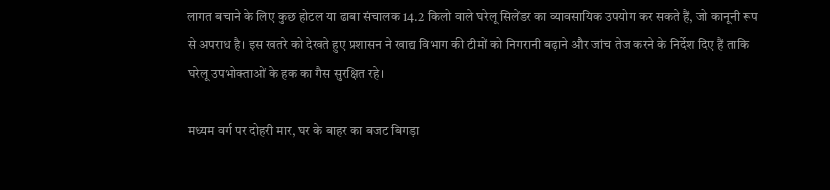लागत बचाने के लिए कुछ होटल या ढाबा संचालक 14.2 किलो वाले घरेलू सिलेंडर का व्यावसायिक उपयोग कर सकते हैं, जो कानूनी रूप से अपराध है। इस खतरे को देखते हुए प्रशासन ने खाद्य विभाग की टीमों को निगरानी बढ़ाने और जांच तेज करने के निर्देश दिए हैं ताकि घरेलू उपभोक्ताओं के हक का गैस सुरक्षित रहे।

मध्यम वर्ग पर दोहरी मार, घर के बाहर का बजट बिगड़ा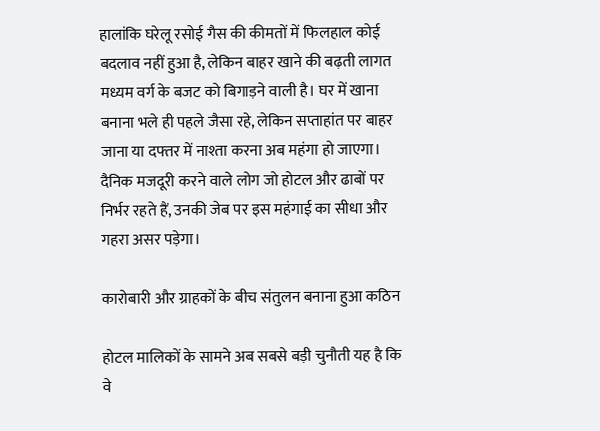हालांकि घरेलू रसोई गैस की कीमतों में फिलहाल कोई बदलाव नहीं हुआ है, लेकिन बाहर खाने की बढ़ती लागत मध्यम वर्ग के बजट को बिगाड़ने वाली है। घर में खाना बनाना भले ही पहले जैसा रहे, लेकिन सप्ताहांत पर बाहर जाना या दफ्तर में नाश्ता करना अब महंगा हो जाएगा। दैनिक मजदूरी करने वाले लोग जो होटल और ढाबों पर निर्भर रहते हैं, उनकी जेब पर इस महंगाई का सीधा और गहरा असर पड़ेगा।

कारोबारी और ग्राहकों के बीच संतुलन बनाना हुआ कठिन

होटल मालिकों के सामने अब सबसे बड़ी चुनौती यह है कि वे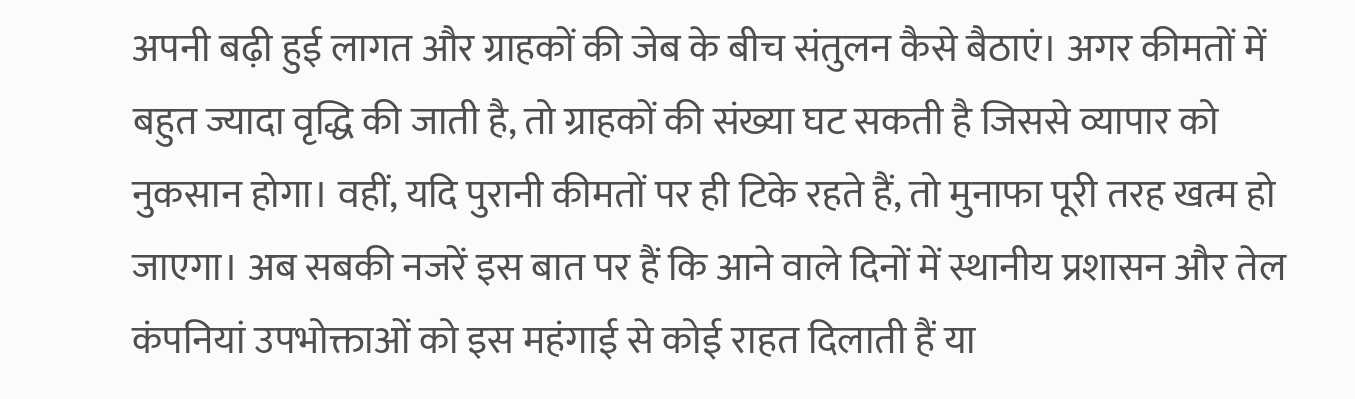अपनी बढ़ी हुई लागत और ग्राहकों की जेब के बीच संतुलन कैसे बैठाएं। अगर कीमतों में बहुत ज्यादा वृद्धि की जाती है, तो ग्राहकों की संख्या घट सकती है जिससे व्यापार को नुकसान होगा। वहीं, यदि पुरानी कीमतों पर ही टिके रहते हैं, तो मुनाफा पूरी तरह खत्म हो जाएगा। अब सबकी नजरें इस बात पर हैं कि आने वाले दिनों में स्थानीय प्रशासन और तेल कंपनियां उपभोक्ताओं को इस महंगाई से कोई राहत दिलाती हैं या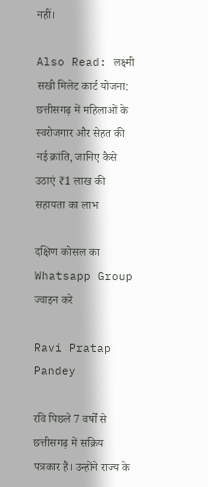नहीं।

Also Read: लक्ष्मी सखी मिलेट कार्ट योजना: छत्तीसगढ़ में महिलाओं के स्वरोजगार और सेहत की नई क्रांति, जानिए कैसे उठाएं ₹1 लाख की सहायता का लाभ

दक्षिण कोसल का Whatsapp Group ज्वाइन करे

Ravi Pratap Pandey

रवि पिछले 7 वर्षों से छत्तीसगढ़ में सक्रिय पत्रकार हैं। उन्होंने राज्य के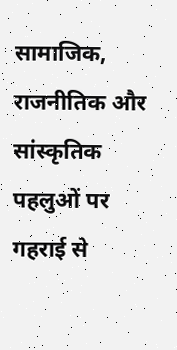सामाजिक, राजनीतिक और सांस्कृतिक पहलुओं पर गहराई से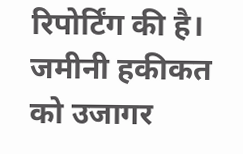रिपोर्टिंग की है। जमीनी हकीकत को उजागर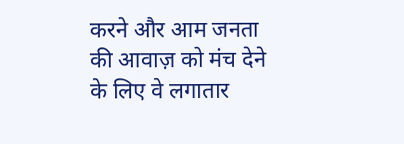करने और आम जनता की आवाज़ को मंच देने के लिए वे लगातार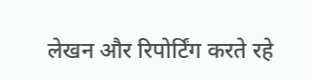लेखन और रिपोर्टिंग करते रहे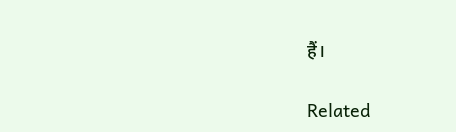हैं।

Related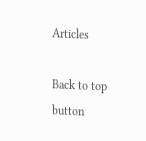Articles

Back to top button